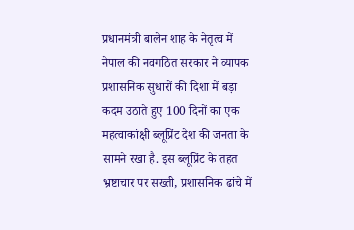प्रधानमंत्री बालेन शाह के नेतृत्व में नेपाल की नवगठित सरकार ने व्यापक प्रशासनिक सुधारों की दिशा में बड़ा कदम उठाते हुए 100 दिनों का एक महत्वाकांक्षी ब्लूप्रिंट देश की जनता के सामने रखा है. इस ब्लूप्रिंट के तहत भ्रष्टाचार पर सख्ती, प्रशासनिक ढांचे में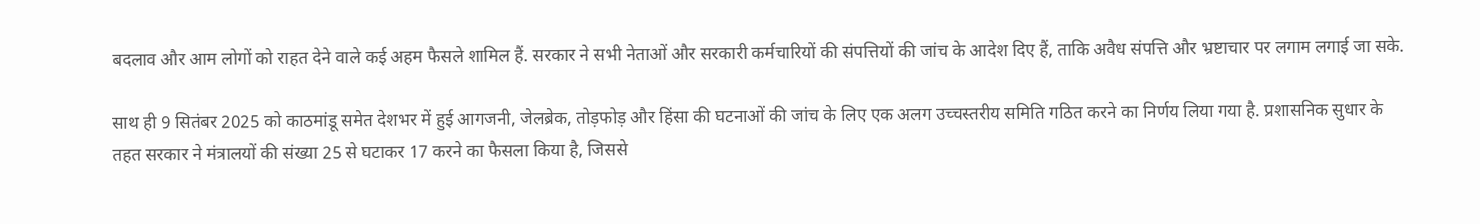बदलाव और आम लोगों को राहत देने वाले कई अहम फैसले शामिल हैं. सरकार ने सभी नेताओं और सरकारी कर्मचारियों की संपत्तियों की जांच के आदेश दिए हैं, ताकि अवैध संपत्ति और भ्रष्टाचार पर लगाम लगाई जा सके.

साथ ही 9 सितंबर 2025 को काठमांडू समेत देशभर में हुई आगजनी, जेलब्रेक, तोड़फोड़ और हिंसा की घटनाओं की जांच के लिए एक अलग उच्चस्तरीय समिति गठित करने का निर्णय लिया गया है. प्रशासनिक सुधार के तहत सरकार ने मंत्रालयों की संख्या 25 से घटाकर 17 करने का फैसला किया है, जिससे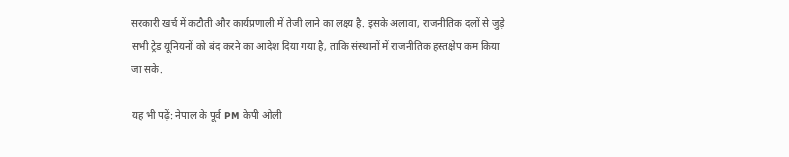सरकारी खर्च में कटौती और कार्यप्रणाली में तेजी लाने का लक्ष्य है. इसके अलावा, राजनीतिक दलों से जुड़े सभी ट्रेड यूनियनों को बंद करने का आदेश दिया गया है, ताकि संस्थानों में राजनीतिक हस्तक्षेप कम किया जा सके.

यह भी पढ़ें: नेपाल के पूर्व PM केपी ओली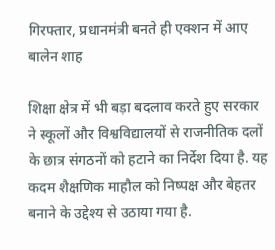गिरफ्तार, प्रधानमंत्री बनते ही एक्शन में आए बालेन शाह

शिक्षा क्षेत्र में भी बड़ा बदलाव करते हुए सरकार ने स्कूलों और विश्वविद्यालयों से राजनीतिक दलों के छात्र संगठनों को हटाने का निर्देश दिया है. यह कदम शैक्षणिक माहौल को निष्पक्ष और बेहतर बनाने के उद्देश्य से उठाया गया है.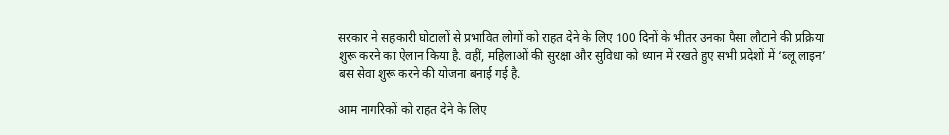सरकार ने सहकारी घोटालों से प्रभावित लोगों को राहत देने के लिए 100 दिनों के भीतर उनका पैसा लौटाने की प्रक्रिया शुरू करने का ऐलान किया है. वहीं, महिलाओं की सुरक्षा और सुविधा को ध्यान में रखते हुए सभी प्रदेशों में ‘ब्लू लाइन’ बस सेवा शुरू करने की योजना बनाई गई है.

आम नागरिकों को राहत देने के लिए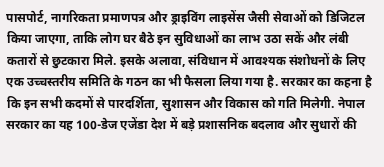पासपोर्ट, नागरिकता प्रमाणपत्र और ड्राइविंग लाइसेंस जैसी सेवाओं को डिजिटल किया जाएगा, ताकि लोग घर बैठे इन सुविधाओं का लाभ उठा सकें और लंबी कतारों से छुटकारा मिले. इसके अलावा, संविधान में आवश्यक संशोधनों के लिए एक उच्चस्तरीय समिति के गठन का भी फैसला लिया गया है. सरकार का कहना है कि इन सभी कदमों से पारदर्शिता, सुशासन और विकास को गति मिलेगी. नेपाल सरकार का यह 100-डेज एजेंडा देश में बड़े प्रशासनिक बदलाव और सुधारों की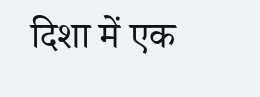दिशा में एक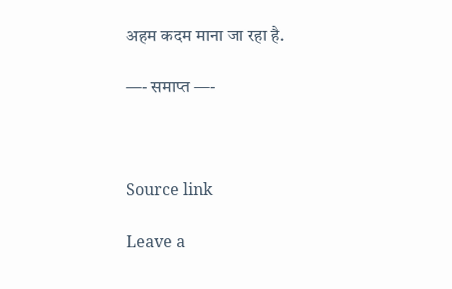अहम कदम माना जा रहा है.

—- समाप्त —-



Source link

Leave a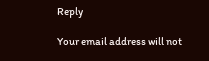Reply

Your email address will not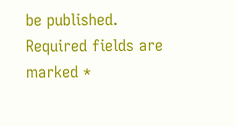be published. Required fields are marked *